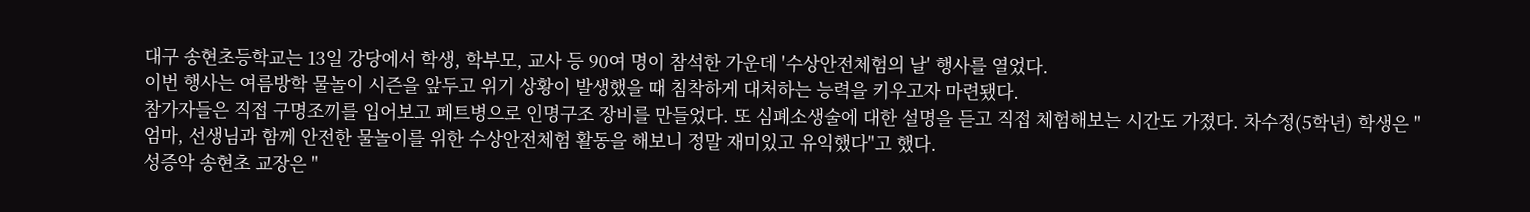대구 송현초등학교는 13일 강당에서 학생, 학부모, 교사 등 90여 명이 참석한 가운데 '수상안전체험의 날' 행사를 열었다.
이번 행사는 여름방학 물놀이 시즌을 앞두고 위기 상황이 발생했을 때 침착하게 대처하는 능력을 키우고자 마련됐다.
참가자들은 직접 구명조끼를 입어보고 페트병으로 인명구조 장비를 만들었다. 또 심폐소생술에 대한 설명을 듣고 직접 체험해보는 시간도 가졌다. 차수정(5학년) 학생은 "엄마, 선생님과 함께 안전한 물놀이를 위한 수상안전체험 활동을 해보니 정말 재미있고 유익했다"고 했다.
성증악 송현초 교장은 "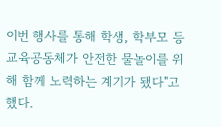이번 행사를 통해 학생, 학부모 등 교육공동체가 안전한 물놀이를 위해 함께 노력하는 계기가 됐다"고 했다.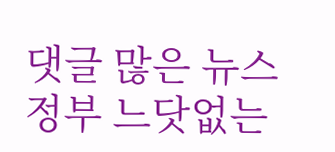댓글 많은 뉴스
정부 느닷없는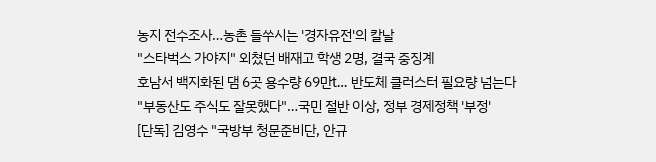농지 전수조사…농촌 들쑤시는 '경자유전'의 칼날
"스타벅스 가야지" 외쳤던 배재고 학생 2명, 결국 중징계
호남서 백지화된 댐 6곳 용수량 69만t… 반도체 클러스터 필요량 넘는다
"부동산도 주식도 잘못했다"…국민 절반 이상, 정부 경제정책 '부정'
[단독] 김영수 "국방부 청문준비단, 안규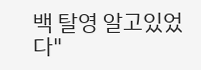백 탈영 알고있었다"